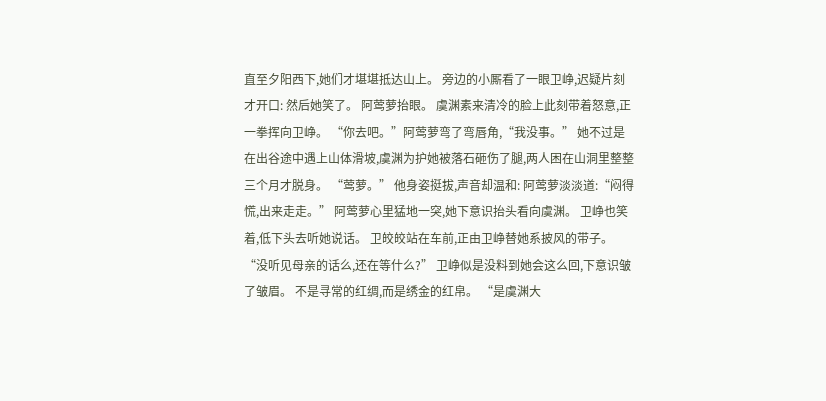直至夕阳西下,她们才堪堪抵达山上。 旁边的小厮看了一眼卫峥,迟疑片刻才开口: 然后她笑了。 阿莺萝抬眼。 虞渊素来清冷的脸上此刻带着怒意,正一拳挥向卫峥。 “你去吧。”阿莺萝弯了弯唇角,“我没事。” 她不过是在出谷途中遇上山体滑坡,虞渊为护她被落石砸伤了腿,两人困在山洞里整整三个月才脱身。 “莺萝。” 他身姿挺拔,声音却温和: 阿莺萝淡淡道:“闷得慌,出来走走。” 阿莺萝心里猛地一突,她下意识抬头看向虞渊。 卫峥也笑着,低下头去听她说话。 卫皎皎站在车前,正由卫峥替她系披风的带子。 “没听见母亲的话么,还在等什么?” 卫峥似是没料到她会这么回,下意识皱了皱眉。 不是寻常的红绸,而是绣金的红帛。 “是虞渊大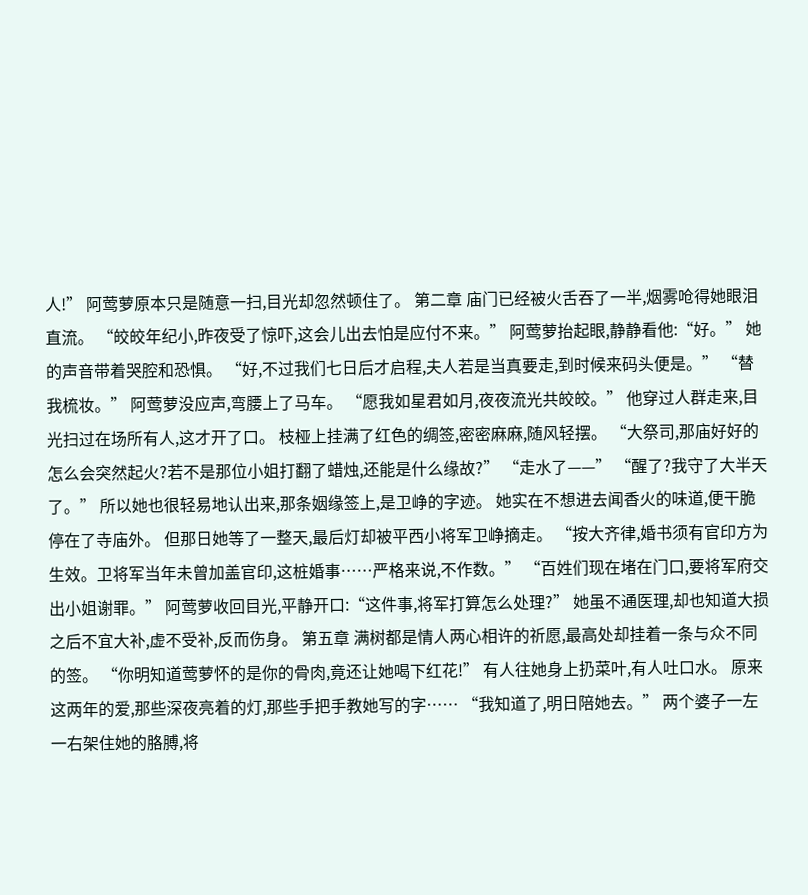人!” 阿莺萝原本只是随意一扫,目光却忽然顿住了。 第二章 庙门已经被火舌吞了一半,烟雾呛得她眼泪直流。 “皎皎年纪小,昨夜受了惊吓,这会儿出去怕是应付不来。” 阿莺萝抬起眼,静静看他:“好。” 她的声音带着哭腔和恐惧。 “好,不过我们七日后才启程,夫人若是当真要走,到时候来码头便是。” “替我梳妆。” 阿莺萝没应声,弯腰上了马车。 “愿我如星君如月,夜夜流光共皎皎。” 他穿过人群走来,目光扫过在场所有人,这才开了口。 枝桠上挂满了红色的绸签,密密麻麻,随风轻摆。 “大祭司,那庙好好的怎么会突然起火?若不是那位小姐打翻了蜡烛,还能是什么缘故?” “走水了——” “醒了?我守了大半天了。” 所以她也很轻易地认出来,那条姻缘签上,是卫峥的字迹。 她实在不想进去闻香火的味道,便干脆停在了寺庙外。 但那日她等了一整天,最后灯却被平西小将军卫峥摘走。 “按大齐律,婚书须有官印方为生效。卫将军当年未曾加盖官印,这桩婚事……严格来说,不作数。” “百姓们现在堵在门口,要将军府交出小姐谢罪。” 阿莺萝收回目光,平静开口:“这件事,将军打算怎么处理?” 她虽不通医理,却也知道大损之后不宜大补,虚不受补,反而伤身。 第五章 满树都是情人两心相许的祈愿,最高处却挂着一条与众不同的签。 “你明知道莺萝怀的是你的骨肉,竟还让她喝下红花!” 有人往她身上扔菜叶,有人吐口水。 原来这两年的爱,那些深夜亮着的灯,那些手把手教她写的字…… “我知道了,明日陪她去。” 两个婆子一左一右架住她的胳膊,将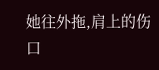她往外拖,肩上的伤口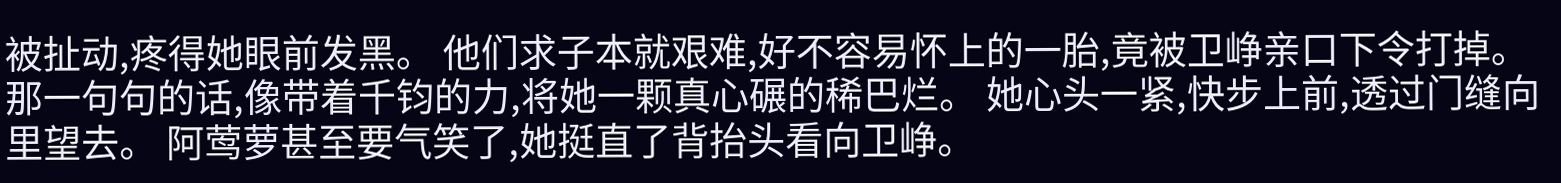被扯动,疼得她眼前发黑。 他们求子本就艰难,好不容易怀上的一胎,竟被卫峥亲口下令打掉。 那一句句的话,像带着千钧的力,将她一颗真心碾的稀巴烂。 她心头一紧,快步上前,透过门缝向里望去。 阿莺萝甚至要气笑了,她挺直了背抬头看向卫峥。